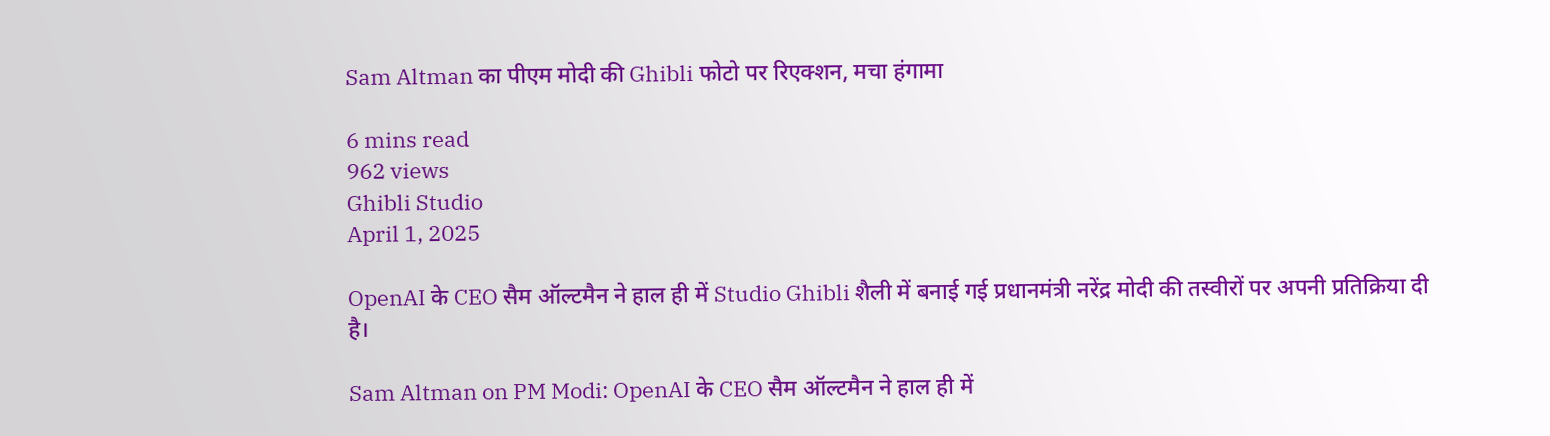Sam Altman का पीएम मोदी की Ghibli फोटो पर रिएक्शन, मचा हंगामा

6 mins read
962 views
Ghibli Studio
April 1, 2025

OpenAI के CEO सैम ऑल्टमैन ने हाल ही में Studio Ghibli शैली में बनाई गई प्रधानमंत्री नरेंद्र मोदी की तस्वीरों पर अपनी प्रतिक्रिया दी है।

Sam Altman on PM Modi: OpenAI के CEO सैम ऑल्टमैन ने हाल ही में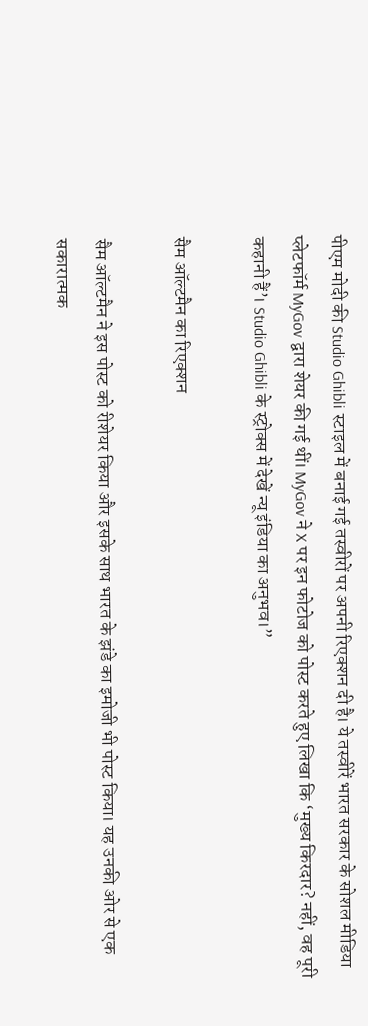पीएम मोदी की Studio Ghibli स्टाइल में बनाई गई तस्वीरों पर अपनी रिएक्शन दी है। ये तस्वीरें भारत सरकार के सोशल मीडिया प्लेटफॉर्म MyGov द्वारा शेयर की गई थीं। MyGov ने X पर इन फोटोज को पोस्ट करते हुए लिखा कि ‘मुख्य किरदार? नहीं, वह पूरी कहानी हैं’। Studio Ghibli के स्ट्रोक्स में देखें न्यू इंडिया का अनुभव।”

सैम ऑल्टमैन का रिएक्शन

सैम ऑल्टमैन ने इस पोस्ट को रीशेयर किया और इसके साथ भारत के झंडे का इमोजी भी पोस्ट किया। यह उनकी ओर से एक सकारात्मक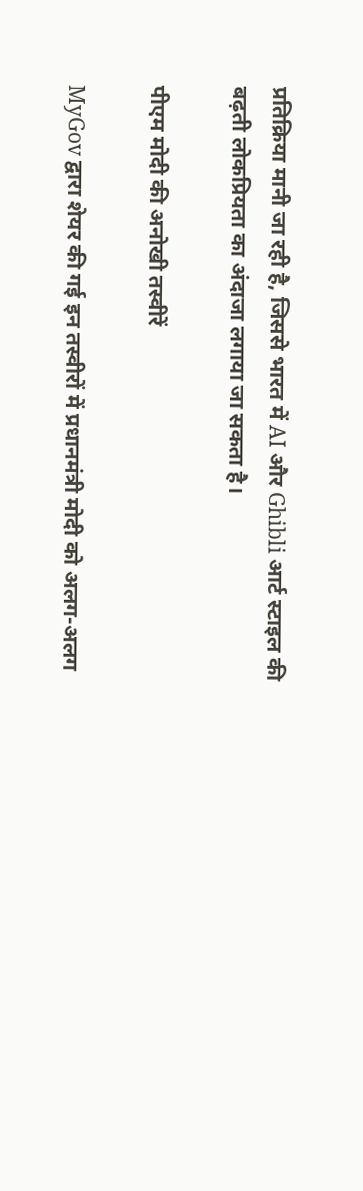प्रतिक्रिया मानी जा रही है, जिससे भारत में AI और Ghibli आर्ट स्टाइल की बढ़ती लोकप्रियता का अंदाजा लगाया जा सकता है।

पीएम मोदी की अनोखी तस्वीरें

MyGov द्वारा शेयर की गई इन तस्वीरों में प्रधानमंत्री मोदी को अलग-अलग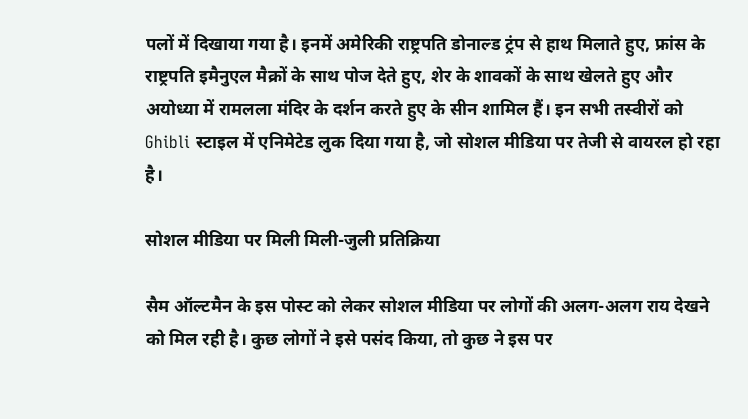पलों में दिखाया गया है। इनमें अमेरिकी राष्ट्रपति डोनाल्ड ट्रंप से हाथ मिलाते हुए, फ्रांस के राष्ट्रपति इमैनुएल मैक्रों के साथ पोज देते हुए, शेर के शावकों के साथ खेलते हुए और अयोध्या में रामलला मंदिर के दर्शन करते हुए के सीन शामिल हैं। इन सभी तस्वीरों को Ghibli स्टाइल में एनिमेटेड लुक दिया गया है, जो सोशल मीडिया पर तेजी से वायरल हो रहा है।

सोशल मीडिया पर मिली मिली-जुली प्रतिक्रिया

सैम ऑल्टमैन के इस पोस्ट को लेकर सोशल मीडिया पर लोगों की अलग-अलग राय देखने को मिल रही है। कुछ लोगों ने इसे पसंद किया, तो कुछ ने इस पर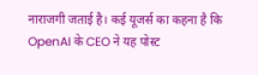नाराजगी जताई है। कई यूजर्स का कहना है कि OpenAI के CEO ने यह पोस्ट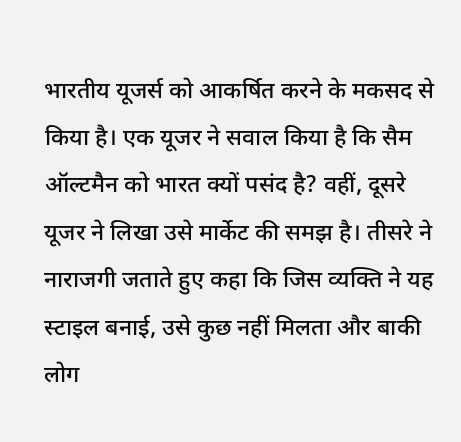भारतीय यूजर्स को आकर्षित करने के मकसद से किया है। एक यूजर ने सवाल किया है कि सैम ऑल्टमैन को भारत क्यों पसंद है? वहीं, दूसरे यूजर ने लिखा उसे मार्केट की समझ है। तीसरे ने नाराजगी जताते हुए कहा कि जिस व्यक्ति ने यह स्टाइल बनाई, उसे कुछ नहीं मिलता और बाकी लोग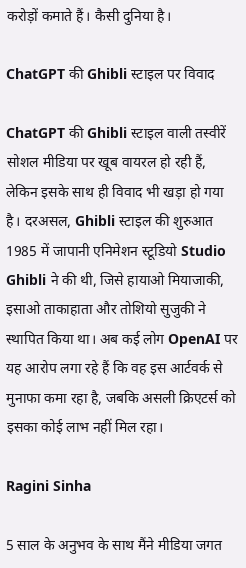करोड़ों कमाते हैं। कैसी दुनिया है।

ChatGPT की Ghibli स्टाइल पर विवाद

ChatGPT की Ghibli स्टाइल वाली तस्वीरें सोशल मीडिया पर खूब वायरल हो रही हैं, लेकिन इसके साथ ही विवाद भी खड़ा हो गया है। दरअसल, Ghibli स्टाइल की शुरुआत 1985 में जापानी एनिमेशन स्टूडियो Studio Ghibli ने की थी, जिसे हायाओ मियाजाकी, इसाओ ताकाहाता और तोशियो सुजुकी ने स्थापित किया था। अब कई लोग OpenAI पर यह आरोप लगा रहे हैं कि वह इस आर्टवर्क से मुनाफा कमा रहा है, जबकि असली क्रिएटर्स को इसका कोई लाभ नहीं मिल रहा।

Ragini Sinha

5 साल के अनुभव के साथ मैंने मीडिया जगत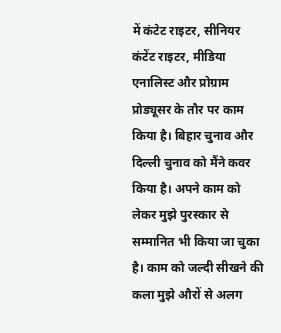में कंटेट राइटर, सीनियर कंटेंट राइटर, मीडिया एनालिस्ट और प्रोग्राम प्रोड्यूसर के तौर पर काम किया है। बिहार चुनाव और दिल्ली चुनाव को मैंने कवर किया है। अपने काम को लेकर मुझे पुरस्कार से सम्मानित भी किया जा चुका है। काम को जल्दी सीखने की कला मुझे औरों से अलग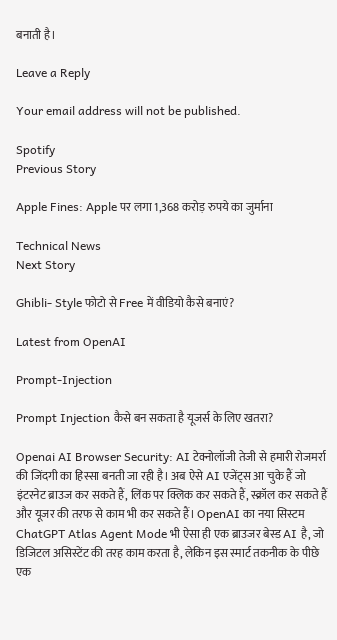बनाती है।

Leave a Reply

Your email address will not be published.

Spotify
Previous Story

Apple Fines: Apple पर लगा 1,368 करोड़ रुपये का जुर्माना

Technical News
Next Story

Ghibli- Style फोटो से Free में वीडियो कैसे बनाएं?

Latest from OpenAI

Prompt-Injection

Prompt Injection कैसे बन सकता है यूजर्स के लिए खतरा?

Openai AI Browser Security: AI टेक्नोलॉजी तेजी से हमारी रोजमर्रा की जिंदगी का हिस्सा बनती जा रही है। अब ऐसे AI एजेंट्स आ चुके हैं जो इंटरनेट ब्राउज कर सकते हैं, लिंक पर क्लिक कर सकते हैं, स्क्रॉल कर सकते हैं और यूजर की तरफ से काम भी कर सकते हैं। OpenAI का नया सिस्टम ChatGPT Atlas Agent Mode भी ऐसा ही एक ब्राउजर बेस्ड AI है, जो डिजिटल असिस्टेंट की तरह काम करता है, लेकिन इस स्मार्ट तकनीक के पीछे एक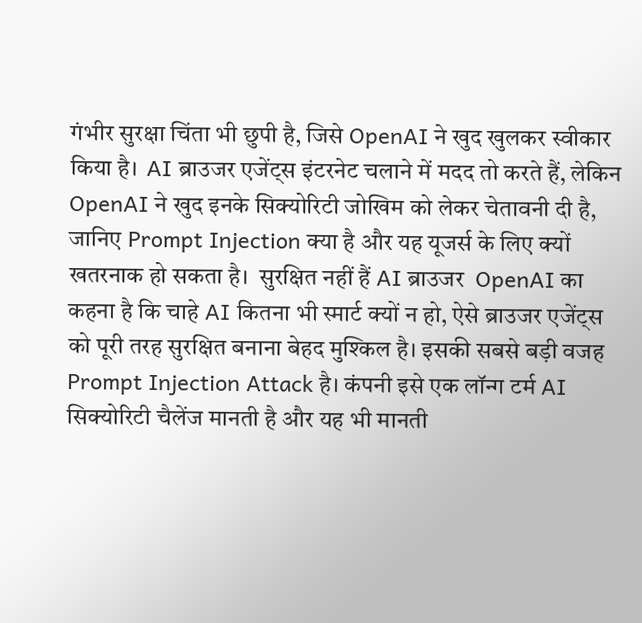गंभीर सुरक्षा चिंता भी छुपी है, जिसे OpenAI ने खुद खुलकर स्वीकार किया है।  AI ब्राउजर एजेंट्स इंटरनेट चलाने में मदद तो करते हैं, लेकिन OpenAI ने खुद इनके सिक्योरिटी जोखिम को लेकर चेतावनी दी है, जानिए Prompt Injection क्या है और यह यूजर्स के लिए क्यों खतरनाक हो सकता है।  सुरक्षित नहीं हैं AI ब्राउजर  OpenAI का कहना है कि चाहे AI कितना भी स्मार्ट क्यों न हो, ऐसे ब्राउजर एजेंट्स को पूरी तरह सुरक्षित बनाना बेहद मुश्किल है। इसकी सबसे बड़ी वजह Prompt Injection Attack है। कंपनी इसे एक लॉन्ग टर्म AI सिक्योरिटी चैलेंज मानती है और यह भी मानती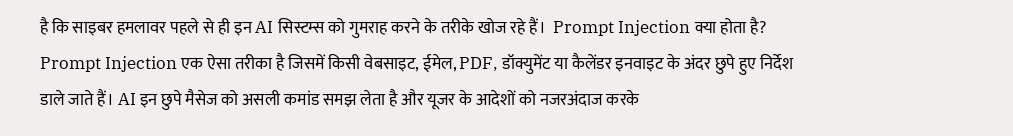है कि साइबर हमलावर पहले से ही इन AI सिस्टम्स को गुमराह करने के तरीके खोज रहे हैं।  Prompt Injection क्या होता है?  Prompt Injection एक ऐसा तरीका है जिसमें किसी वेबसाइट, ईमेल, PDF, डॉक्युमेंट या कैलेंडर इनवाइट के अंदर छुपे हुए निर्देश डाले जाते हैं। AI इन छुपे मैसेज को असली कमांड समझ लेता है और यूजर के आदेशों को नजरअंदाज करके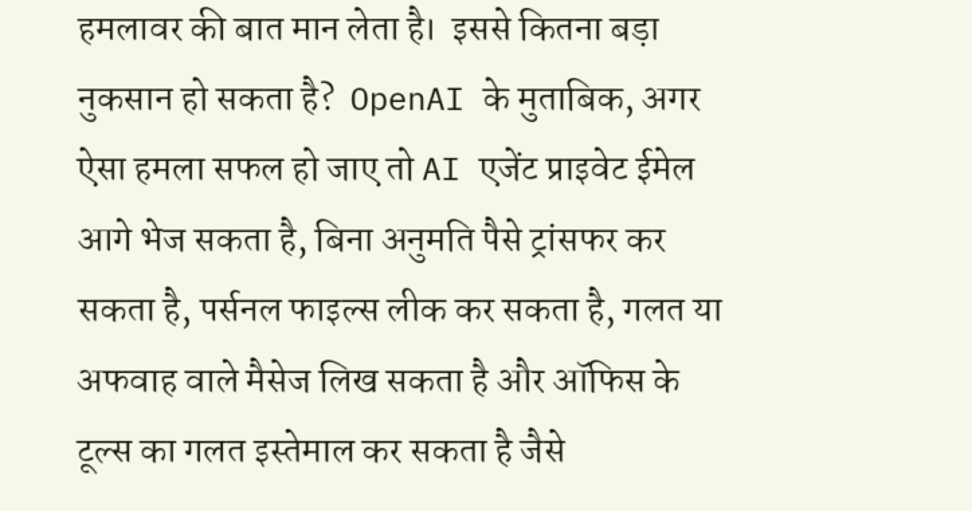हमलावर की बात मान लेता है।  इससे कितना बड़ा नुकसान हो सकता है?  OpenAI के मुताबिक, अगर ऐसा हमला सफल हो जाए तो AI एजेंट प्राइवेट ईमेल आगे भेज सकता है, बिना अनुमति पैसे ट्रांसफर कर सकता है, पर्सनल फाइल्स लीक कर सकता है, गलत या अफवाह वाले मैसेज लिख सकता है और ऑफिस के टूल्स का गलत इस्तेमाल कर सकता है जैसे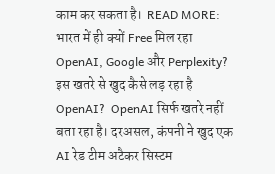काम कर सकता है।  READ MORE: भारत में ही क्यों Free मिल रहा OpenAI, Google और Perplexity?  इस खतरे से खुद कैसे लड़ रहा है OpenAI?  OpenAI सिर्फ खतरे नहीं बता रहा है। दरअसल, कंपनी ने खुद एक AI रेड टीम अटैकर सिस्टम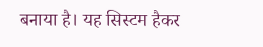बनाया है। यह सिस्टम हैकर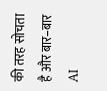की तरह सोचता है और बार–बार AI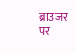ब्राउजर पर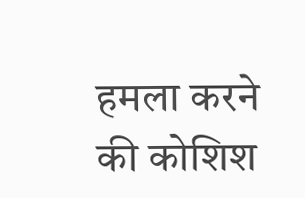हमला करने की कोशिश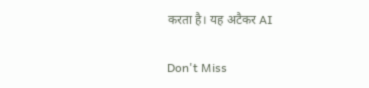करता है। यह अटैकर AI

Don't Miss